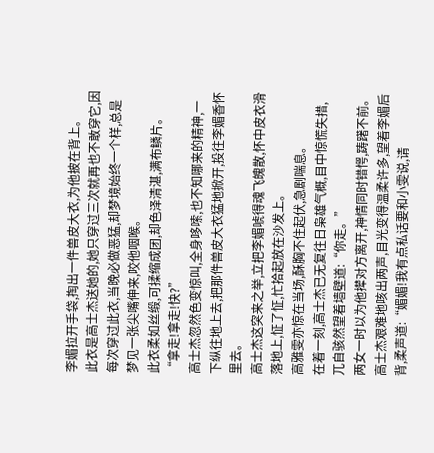李媚拉开手袋,掏出一件兽皮大衣,为他披在背上。
此衣是高士杰送她的,她只穿过三次就再也不敢穿它,因每次穿过此衣,当晚必做恶猛,却梦境始终一个样,总是梦见一张尖嘴伸来,咬他咽喉。
此衣柔如丝缎,可揉缩成团,却色泽清湛,满布鳞片。
“拿走!拿走!快?”
高士杰忽然色变惊叫,全身哆嗦,也不知哪来的精神,一下纵往地上去,把那件兽皮大衣猛地掀开,投往李媚香怀里去。
高士杰这突来之举,立把李媚唬得魂飞魄散,怀中皮衣滑落地上,怔了怔,忙拾起放在沙发上。
高雅雯亦惊在当场,酥胸不住起伏,急剧喘息。
在着一刻,高士杰已无复往日枭雄气概,目中惊慌失措,兀自骇然望着墙壁道:“你走。”
两女一时以为他撵对方离开,神情同时错愕,踌躇不前。
高士杰艰难地咳出两声,目光变得温柔许多,望着李媚后背,柔声道:“媚媚!我有点私话要和小雯说,请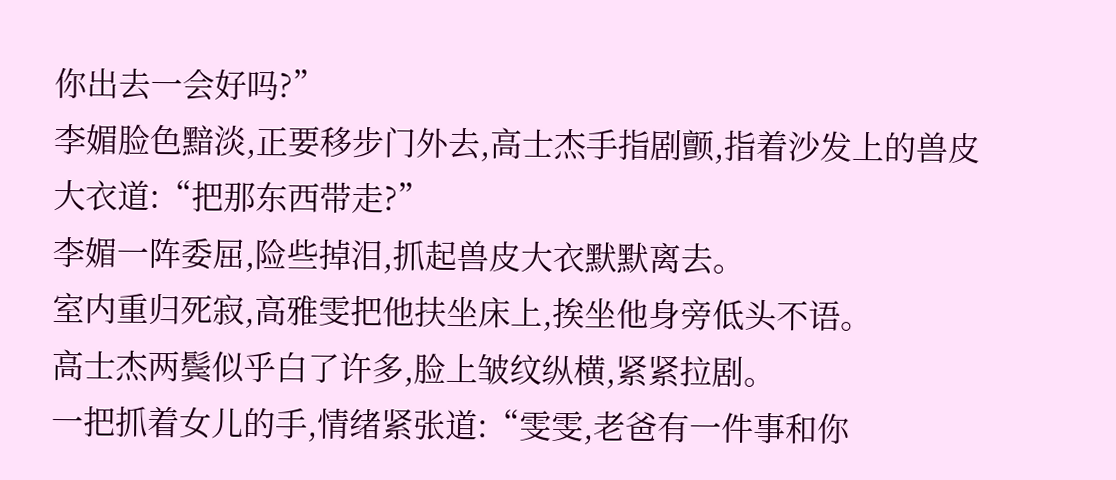你出去一会好吗?”
李媚脸色黯淡,正要移步门外去,高士杰手指剧颤,指着沙发上的兽皮大衣道:“把那东西带走?”
李媚一阵委屈,险些掉泪,抓起兽皮大衣默默离去。
室内重归死寂,高雅雯把他扶坐床上,挨坐他身旁低头不语。
高士杰两鬓似乎白了许多,脸上皱纹纵横,紧紧拉剧。
一把抓着女儿的手,情绪紧张道:“雯雯,老爸有一件事和你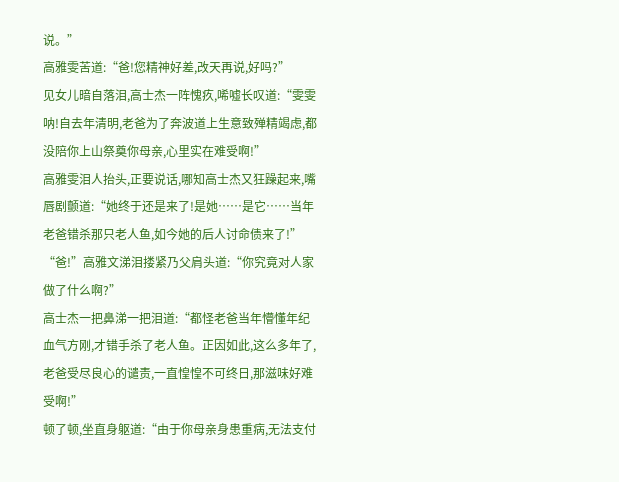说。”
高雅雯苦道:“爸!您精神好差,改天再说,好吗?”
见女儿暗自落泪,高士杰一阵愧疚,唏嘘长叹道:“雯雯呐!自去年清明,老爸为了奔波道上生意致殚精竭虑,都没陪你上山祭奠你母亲,心里实在难受啊!”
高雅雯泪人抬头,正要说话,哪知高士杰又狂躁起来,嘴唇剧颤道:“她终于还是来了!是她……是它……当年老爸错杀那只老人鱼,如今她的后人讨命债来了!”
“爸!”高雅文涕泪搂紧乃父肩头道:“你究竟对人家做了什么啊?”
高士杰一把鼻涕一把泪道:“都怪老爸当年懵懂年纪血气方刚,才错手杀了老人鱼。正因如此,这么多年了,老爸受尽良心的谴责,一直惶惶不可终日,那滋味好难受啊!”
顿了顿,坐直身躯道:“由于你母亲身患重病,无法支付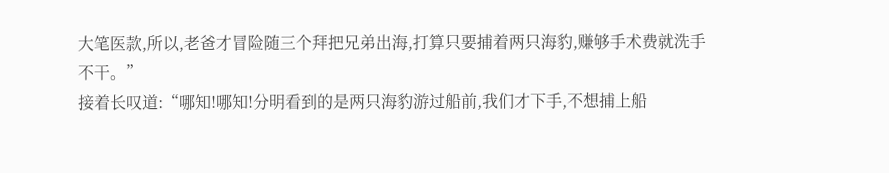大笔医款,所以,老爸才冒险随三个拜把兄弟出海,打算只要捕着两只海豹,赚够手术费就洗手不干。”
接着长叹道:“哪知!哪知!分明看到的是两只海豹游过船前,我们才下手,不想捕上船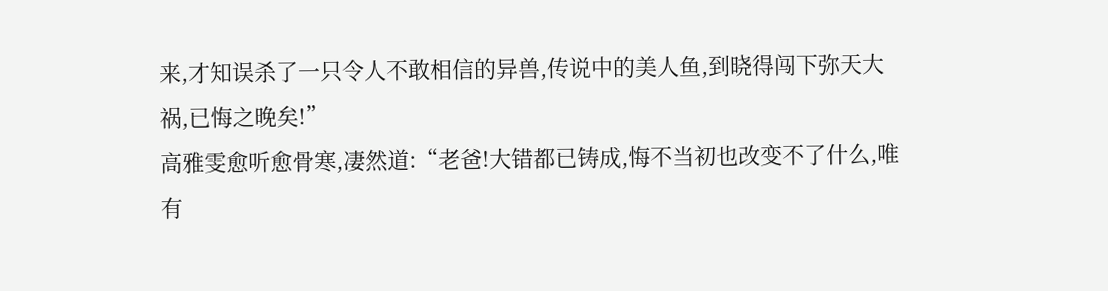来,才知误杀了一只令人不敢相信的异兽,传说中的美人鱼,到晓得闯下弥天大祸,已悔之晚矣!”
高雅雯愈听愈骨寒,凄然道:“老爸!大错都已铸成,悔不当初也改变不了什么,唯有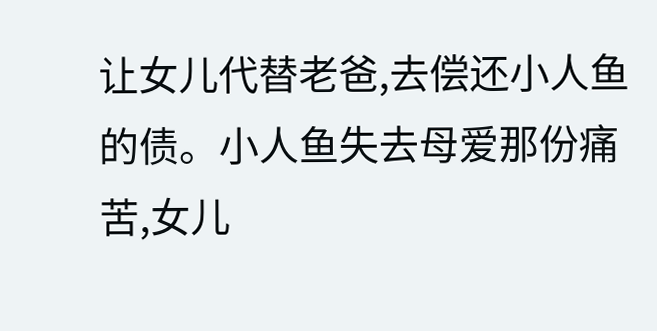让女儿代替老爸,去偿还小人鱼的债。小人鱼失去母爱那份痛苦,女儿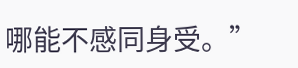哪能不感同身受。”